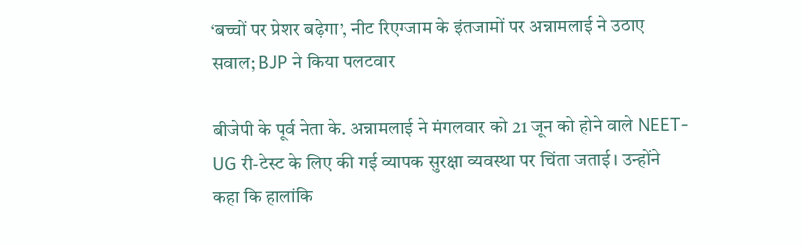‘बच्चों पर प्रेशर बढ़ेगा’, नीट रिएग्जाम के इंतजामों पर अन्नामलाई ने उठाए सवाल; BJP ने किया पलटवार

बीजेपी के पूर्व नेता के. अन्नामलाई ने मंगलवार को 21 जून को होने वाले NEET-UG री-टेस्ट के लिए की गई व्यापक सुरक्षा व्यवस्था पर चिंता जताई। उन्होंने कहा कि हालांकि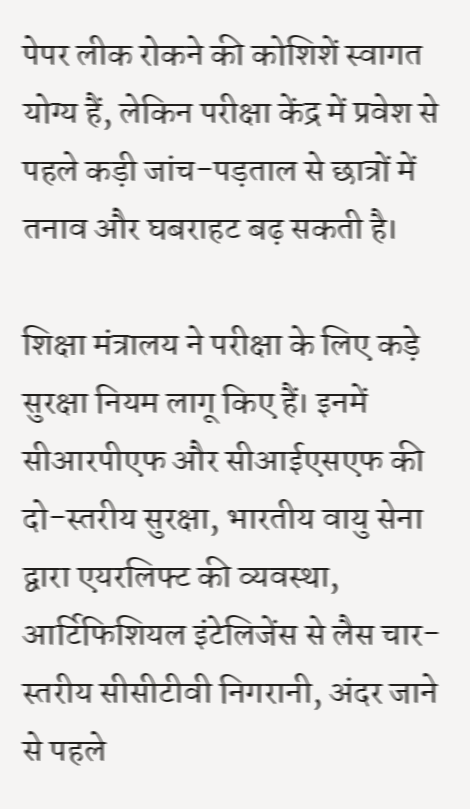पेपर लीक रोकने की कोशिशें स्वागत योग्य हैं, लेकिन परीक्षा केंद्र में प्रवेश से पहले कड़ी जांच-पड़ताल से छात्रों में तनाव और घबराहट बढ़ सकती है।

शिक्षा मंत्रालय ने परीक्षा के लिए कड़े सुरक्षा नियम लागू किए हैं। इनमें सीआरपीएफ और सीआईएसएफ की दो-स्तरीय सुरक्षा, भारतीय वायु सेना द्वारा एयरलिफ्ट की व्यवस्था, आर्टिफिशियल इंटेलिजेंस से लैस चार-स्तरीय सीसीटीवी निगरानी, अंदर जाने से पहले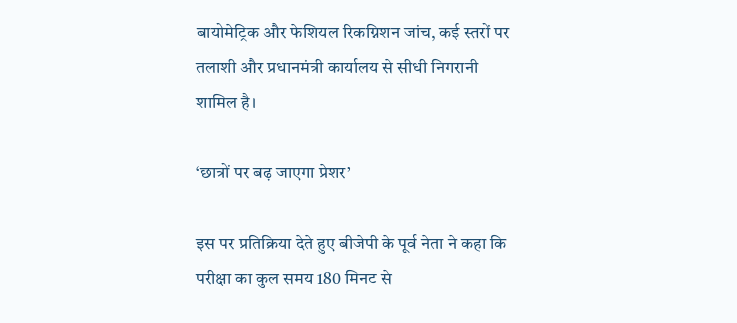बायोमेट्रिक और फेशियल रिकग्निशन जांच, कई स्तरों पर तलाशी और प्रधानमंत्री कार्यालय से सीधी निगरानी शामिल है।

‘छात्रों पर बढ़ जाएगा प्रेशर’

इस पर प्रतिक्रिया देते हुए बीजेपी के पूर्व नेता ने कहा कि परीक्षा का कुल समय 180 मिनट से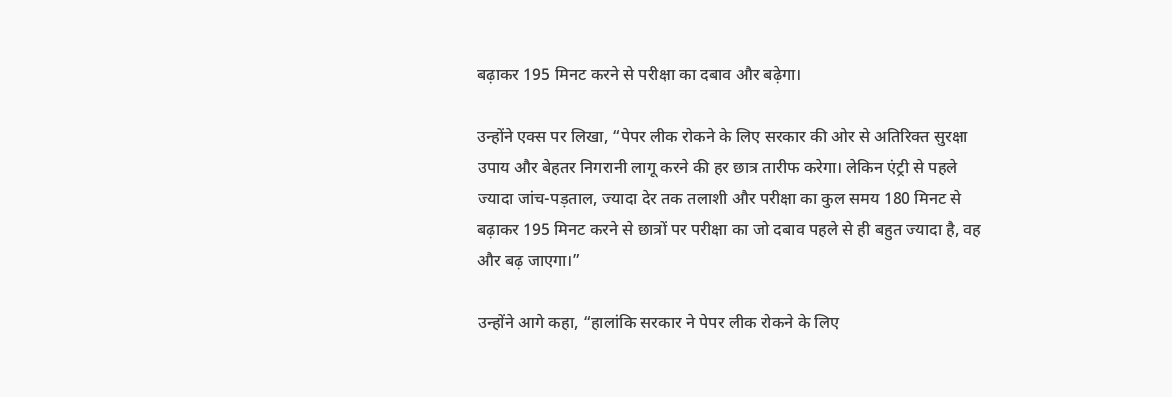बढ़ाकर 195 मिनट करने से परीक्षा का दबाव और बढ़ेगा।

उन्होंने एक्स पर लिखा, “पेपर लीक रोकने के लिए सरकार की ओर से अतिरिक्त सुरक्षा उपाय और बेहतर निगरानी लागू करने की हर छात्र तारीफ करेगा। लेकिन एंट्री से पहले ज्यादा जांच-पड़ताल, ज्यादा देर तक तलाशी और परीक्षा का कुल समय 180 मिनट से बढ़ाकर 195 मिनट करने से छात्रों पर परीक्षा का जो दबाव पहले से ही बहुत ज्यादा है, वह और बढ़ जाएगा।”

उन्होंने आगे कहा, “हालांकि सरकार ने पेपर लीक रोकने के लिए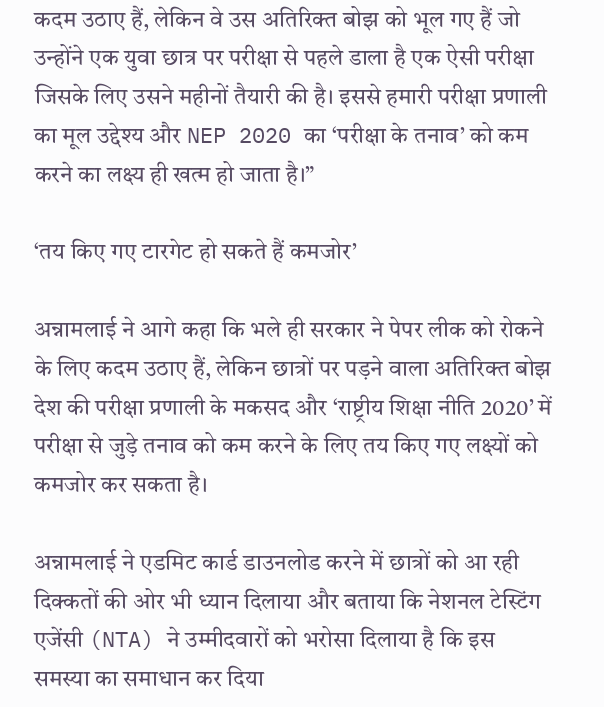कदम उठाए हैं, लेकिन वे उस अतिरिक्त बोझ को भूल गए हैं जो उन्होंने एक युवा छात्र पर परीक्षा से पहले डाला है एक ऐसी परीक्षा जिसके लिए उसने महीनों तैयारी की है। इससे हमारी परीक्षा प्रणाली का मूल उद्देश्य और NEP 2020 का ‘परीक्षा के तनाव’ को कम करने का लक्ष्य ही खत्म हो जाता है।”

‘तय किए गए टारगेट हो सकते हैं कमजोर’

अन्नामलाई ने आगे कहा कि भले ही सरकार ने पेपर लीक को रोकने के लिए कदम उठाए हैं, लेकिन छात्रों पर पड़ने वाला अतिरिक्त बोझ देश की परीक्षा प्रणाली के मकसद और ‘राष्ट्रीय शिक्षा नीति 2020’ में परीक्षा से जुड़े तनाव को कम करने के लिए तय किए गए लक्ष्यों को कमजोर कर सकता है।

अन्नामलाई ने एडमिट कार्ड डाउनलोड करने में छात्रों को आ रही दिक्कतों की ओर भी ध्यान दिलाया और बताया कि नेशनल टेस्टिंग एजेंसी (NTA) ने उम्मीदवारों को भरोसा दिलाया है कि इस समस्या का समाधान कर दिया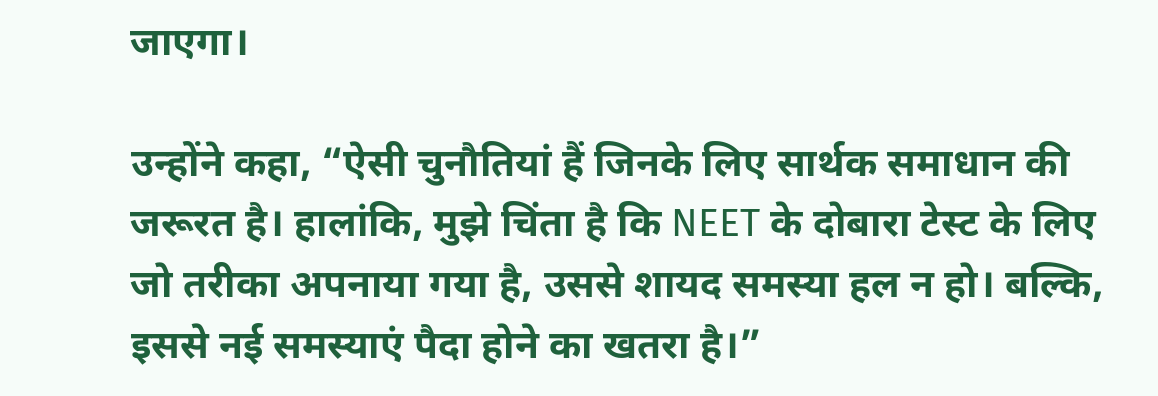जाएगा।

उन्होंने कहा, “ऐसी चुनौतियां हैं जिनके लिए सार्थक समाधान की जरूरत है। हालांकि, मुझे चिंता है कि NEET के दोबारा टेस्ट के लिए जो तरीका अपनाया गया है, उससे शायद समस्या हल न हो। बल्कि, इससे नई समस्याएं पैदा होने का खतरा है।”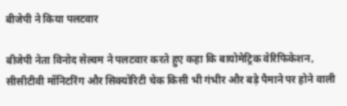बीजेपी ने किया पलटवार

बीजेपी नेता विनोद सेल्वम ने पलटवार करते हुए कहा कि बायोमेट्रिक वेरिफिकेशन, सीसीटीवी मॉनिटरिंग और सिक्योरिटी चेक किसी भी गंभीर और बड़े पैमाने पर होने वाली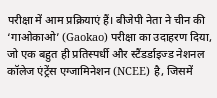परीक्षा में आम प्रक्रियाएं हैं। बीजेपी नेता ने चीन की ‘गाओकाओ’ (Gaokao) परीक्षा का उदाहरण दिया, जो एक बहुत ही प्रतिस्पर्धी और स्टैंडर्डाइज्ड नेशनल कॉलेज एंट्रेंस एग्जामिनेशन (NCEE) है, जिसमें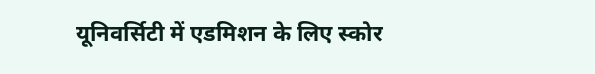यूनिवर्सिटी में एडमिशन के लिए स्कोर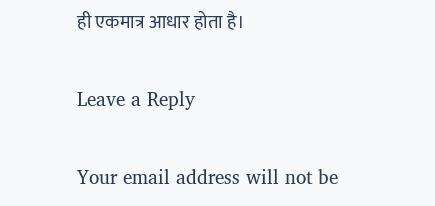ही एकमात्र आधार होता है।

Leave a Reply

Your email address will not be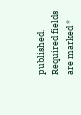published. Required fields are marked *